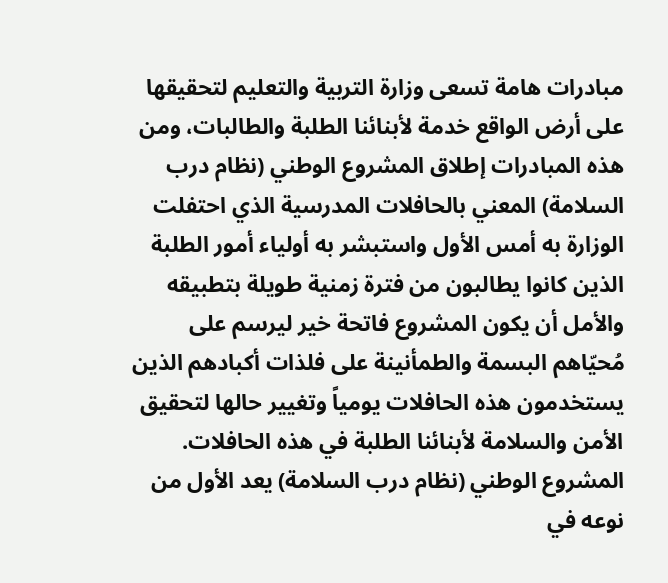مبادرات هامة تسعى وزارة التربية والتعليم لتحقيقها على أرض الواقع خدمة لأبنائنا الطلبة والطالبات، ومن هذه المبادرات إطلاق المشروع الوطني (نظام درب السلامة) المعني بالحافلات المدرسية الذي احتفلت الوزارة به أمس الأول واستبشر به أولياء أمور الطلبة الذين كانوا يطالبون من فترة زمنية طويلة بتطبيقه والأمل أن يكون المشروع فاتحة خير ليرسم على مُحيّاهم البسمة والطمأنينة على فلذات أكبادهم الذين يستخدمون هذه الحافلات يومياً وتغيير حالها لتحقيق الأمن والسلامة لأبنائنا الطلبة في هذه الحافلات.
المشروع الوطني (نظام درب السلامة) يعد الأول من نوعه في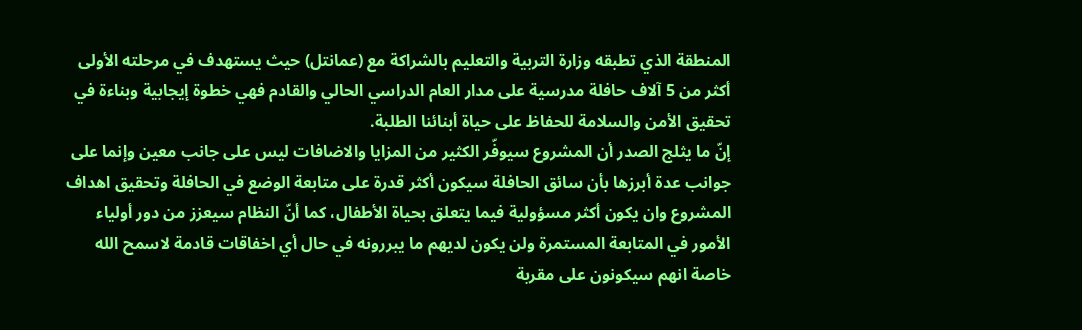المنطقة الذي تطبقه وزارة التربية والتعليم بالشراكة مع (عمانتل) حيث يستهدف في مرحلته الأولى أكثر من 5 آلاف حافلة مدرسية على مدار العام الدراسي الحالي والقادم فهي خطوة إيجابية وبناءة في تحقيق الأمن والسلامة للحفاظ على حياة أبنائنا الطلبة.
إنّ ما يثلج الصدر أن المشروع سيوفّر الكثير من المزايا والاضافات ليس على جانب معين وإنما على جوانب عدة أبرزها بأن سائق الحافلة سيكون أكثر قدرة على متابعة الوضع في الحافلة وتحقيق اهداف المشروع وان يكون أكثر مسؤولية فيما يتعلق بحياة الأطفال، كما أنّ النظام سيعزز من دور أولياء الأمور في المتابعة المستمرة ولن يكون لديهم ما يبررونه في حال أي اخفاقات قادمة لاسمح الله خاصة انهم سيكونون على مقربة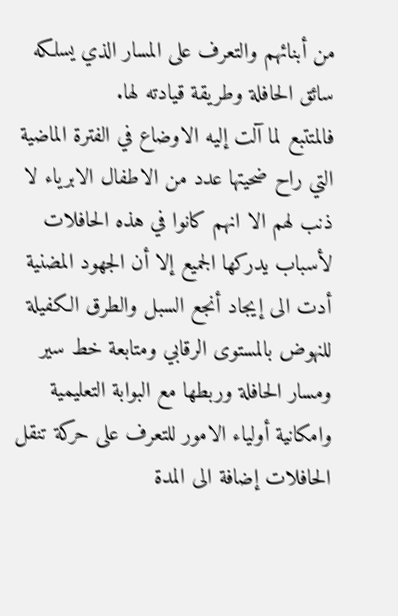من أبنائهم والتعرف على المسار الذي يسلكه سائق الحافلة وطريقة قيادته لها.
فالمتتبع لما آلت إليه الاوضاع في الفترة الماضية التي راح ضحيتها عدد من الاطفال الابرياء لا ذنب لهم الا انهم كانوا في هذه الحافلات لأسباب يدركها الجميع إلا أن الجهود المضنية أدت الى إيجاد أنجع السبل والطرق الكفيلة للنهوض بالمستوى الرقابي ومتابعة خط سير ومسار الحافلة وربطها مع البوابة التعليمية وامكانية أولياء الامور للتعرف على حركة تنقل الحافلات إضافة الى المدة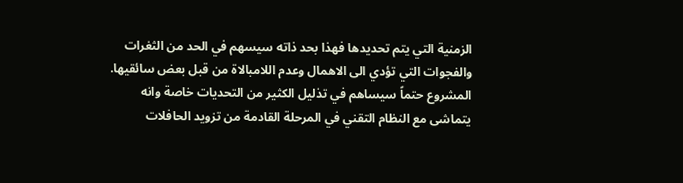الزمنية التي يتم تحديدها فهذا بحد ذاته سيسهم في الحد من الثغرات والفجوات التي تؤدي الى الاهمال وعدم اللامبالاة من قبل بعض سائقيها.
المشروع حتماً سيساهم في تذليل الكثير من التحديات خاصة وانه يتماشى مع النظام التقني في المرحلة القادمة من تزويد الحافلات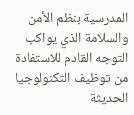المدرسية بنظم الأمن والسلامة الذي يواكب التوجه القادم للاستفادة من توظيف التكنولوجيا الحديثة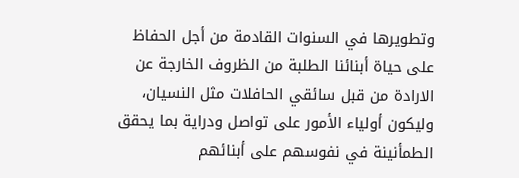وتطويرها في السنوات القادمة من أجل الحفاظ على حياة أبنائنا الطلبة من الظروف الخارجة عن الارادة من قبل سائقي الحافلات مثل النسيان، وليكون أولياء الأمور على تواصل ودراية بما يحقق الطمأنينة في نفوسهم على أبنائهم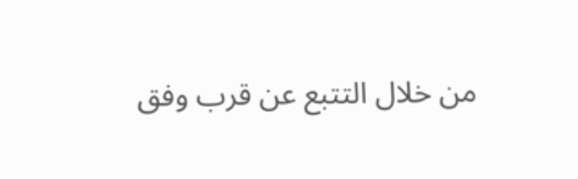من خلال التتبع عن قرب وفق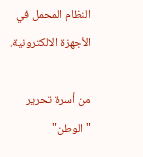النظام المحمل في الأجهزة الالكترونية.

من أسرة تحرير "الوطن"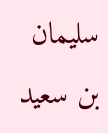سليمان بن سعيد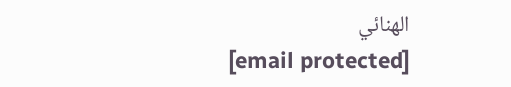الهنائي
[email protected]